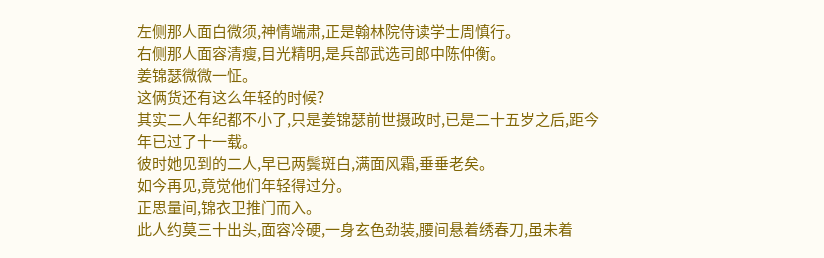左侧那人面白微须,神情端肃,正是翰林院侍读学士周慎行。
右侧那人面容清瘦,目光精明,是兵部武选司郎中陈仲衡。
姜锦瑟微微一怔。
这俩货还有这么年轻的时候?
其实二人年纪都不小了,只是姜锦瑟前世摄政时,已是二十五岁之后,距今年已过了十一载。
彼时她见到的二人,早已两鬓斑白,满面风霜,垂垂老矣。
如今再见,竟觉他们年轻得过分。
正思量间,锦衣卫推门而入。
此人约莫三十出头,面容冷硬,一身玄色劲装,腰间悬着绣春刀,虽未着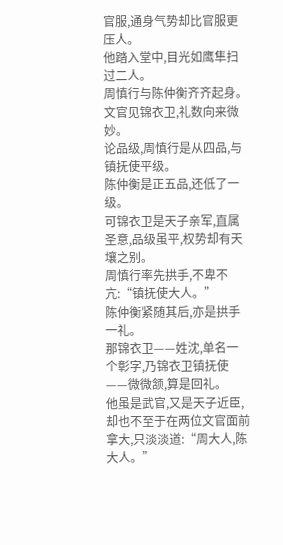官服,通身气势却比官服更压人。
他踏入堂中,目光如鹰隼扫过二人。
周慎行与陈仲衡齐齐起身。
文官见锦衣卫,礼数向来微妙。
论品级,周慎行是从四品,与镇抚使平级。
陈仲衡是正五品,还低了一级。
可锦衣卫是天子亲军,直属圣意,品级虽平,权势却有天壤之别。
周慎行率先拱手,不卑不亢:“镇抚使大人。”
陈仲衡紧随其后,亦是拱手一礼。
那锦衣卫——姓沈,单名一个彰字,乃锦衣卫镇抚使——微微颔,算是回礼。
他虽是武官,又是天子近臣,却也不至于在两位文官面前拿大,只淡淡道:“周大人,陈大人。”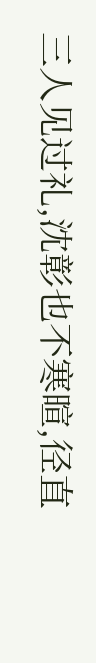三人见过礼,沈彰也不寒暄,径直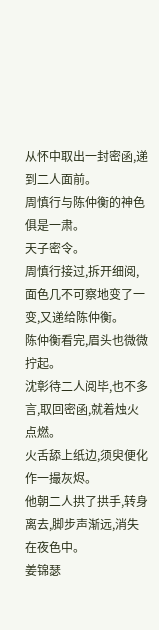从怀中取出一封密函,递到二人面前。
周慎行与陈仲衡的神色俱是一肃。
天子密令。
周慎行接过,拆开细阅,面色几不可察地变了一变,又递给陈仲衡。
陈仲衡看完,眉头也微微拧起。
沈彰待二人阅毕,也不多言,取回密函,就着烛火点燃。
火舌舔上纸边,须臾便化作一撮灰烬。
他朝二人拱了拱手,转身离去,脚步声渐远,消失在夜色中。
姜锦瑟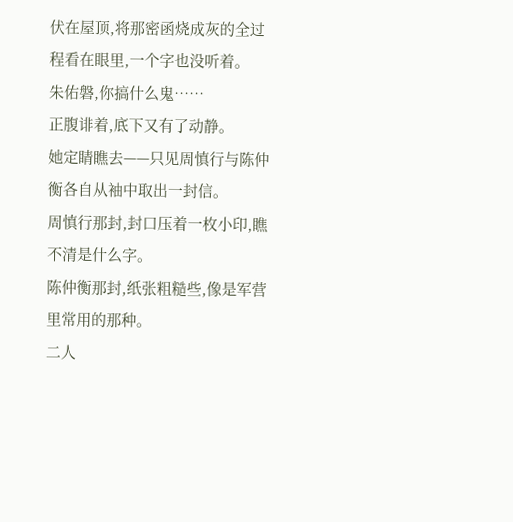伏在屋顶,将那密函烧成灰的全过程看在眼里,一个字也没听着。
朱佑磐,你搞什么鬼……
正腹诽着,底下又有了动静。
她定睛瞧去——只见周慎行与陈仲衡各自从袖中取出一封信。
周慎行那封,封口压着一枚小印,瞧不清是什么字。
陈仲衡那封,纸张粗糙些,像是军营里常用的那种。
二人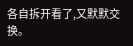各自拆开看了,又默默交换。